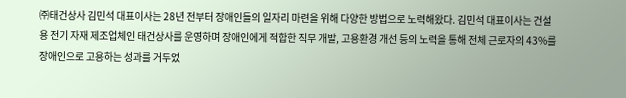㈜태건상사 김민석 대표이사는 28년 전부터 장애인들의 일자리 마련을 위해 다양한 방법으로 노력해왔다. 김민석 대표이사는 건설용 전기 자재 제조업체인 태건상사를 운영하며 장애인에게 적합한 직무 개발, 고용환경 개선 등의 노력을 통해 전체 근로자의 43%를 장애인으로 고용하는 성과를 거두었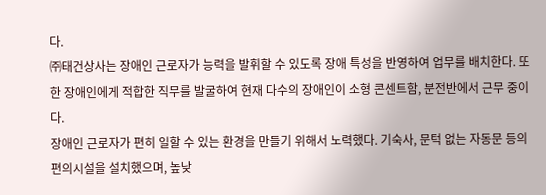다.
㈜태건상사는 장애인 근로자가 능력을 발휘할 수 있도록 장애 특성을 반영하여 업무를 배치한다. 또한 장애인에게 적합한 직무를 발굴하여 현재 다수의 장애인이 소형 콘센트함, 분전반에서 근무 중이다.
장애인 근로자가 편히 일할 수 있는 환경을 만들기 위해서 노력했다. 기숙사, 문턱 없는 자동문 등의 편의시설을 설치했으며, 높낮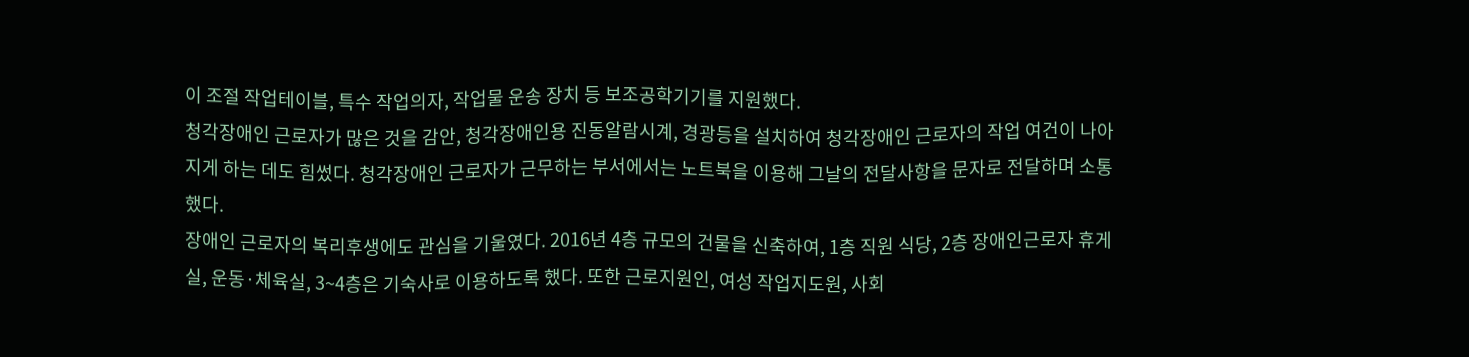이 조절 작업테이블, 특수 작업의자, 작업물 운송 장치 등 보조공학기기를 지원했다.
청각장애인 근로자가 많은 것을 감안, 청각장애인용 진동알람시계, 경광등을 설치하여 청각장애인 근로자의 작업 여건이 나아지게 하는 데도 힘썼다. 청각장애인 근로자가 근무하는 부서에서는 노트북을 이용해 그날의 전달사항을 문자로 전달하며 소통했다.
장애인 근로자의 복리후생에도 관심을 기울였다. 2016년 4층 규모의 건물을 신축하여, 1층 직원 식당, 2층 장애인근로자 휴게실, 운동·체육실, 3~4층은 기숙사로 이용하도록 했다. 또한 근로지원인, 여성 작업지도원, 사회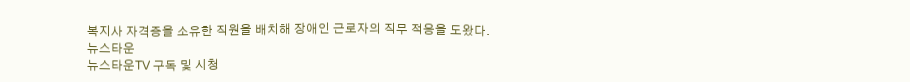복지사 자격증을 소유한 직원을 배치해 장애인 근로자의 직무 적응을 도왔다.
뉴스타운
뉴스타운TV 구독 및 시청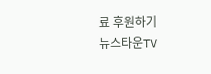료 후원하기
뉴스타운TV